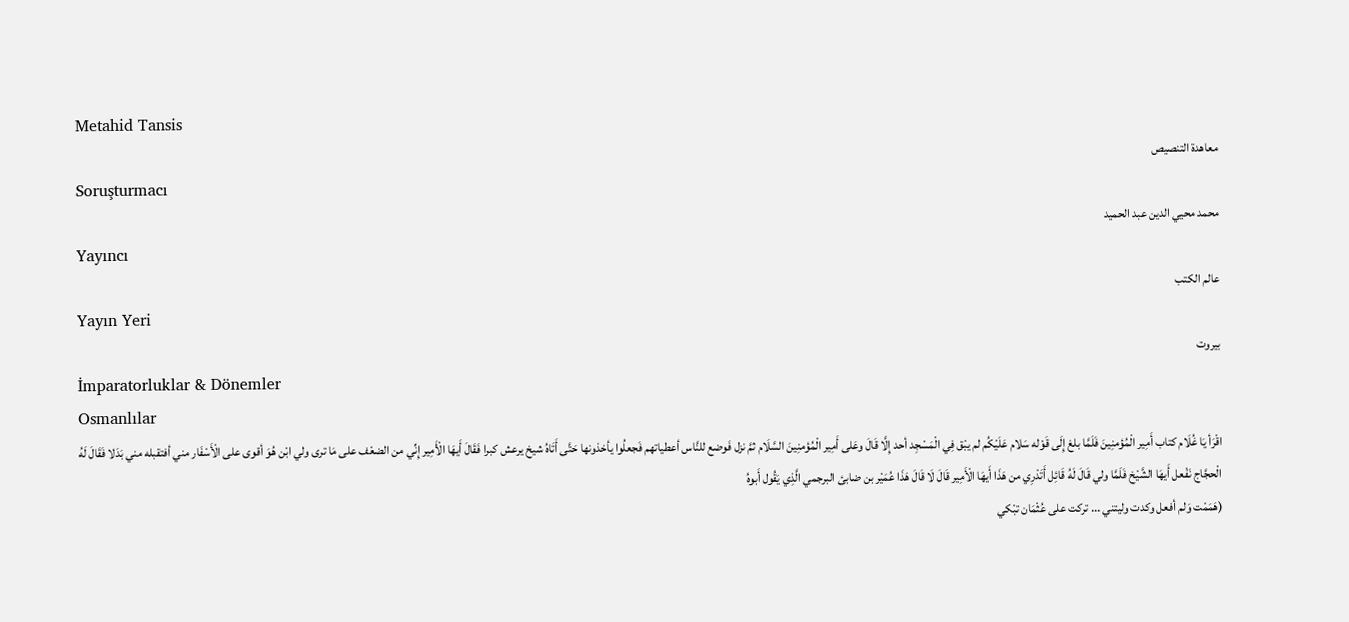Metahid Tansis
معاهدة التنصيص
Soruşturmacı
محمد محيي الدين عبد الحميد
Yayıncı
عالم الكتب
Yayın Yeri
بيروت
İmparatorluklar & Dönemler
Osmanlılar
اقْرَأ يَا غُلَام كتاب أَمِير الْمُؤمنِينَ فَلَمَّا بلغ إِلَى قَوْله سَلام عَلَيْكُم لم يبْق فِي الْمَسْجِد أحد إِلَّا قَالَ وعَلى أَمِير الْمُؤمنِينَ السَّلَام ثمَّ نزل فَوضع للنَّاس أعطياتهم فَجعلُوا يأخذونها حَتَّى أَتَاهُ شيخ يرعش كبرا فَقَالَ أَيهَا الْأَمِير إِنِّي من الضعْف على مَا ترى ولي ابْن هُوَ أقوى على الْأَسْفَار مني أفتقبله مني بَدَلا فَقَالَ لَهُ الْحجَّاج نَفْعل أَيهَا الشَّيْخ فَلَمَّا ولي قَالَ لَهُ قَائِل أَتَدْرِي من هَذَا أَيهَا الْأَمِير قَالَ لَا قَالَ هَذَا عُمَيْر بن ضابئ البرجمي الَّذِي يَقُول أَبوهُ
(هَمَمْت وَلم أفعل وكدت وليتني ... تركت على عُثْمَان تبْكي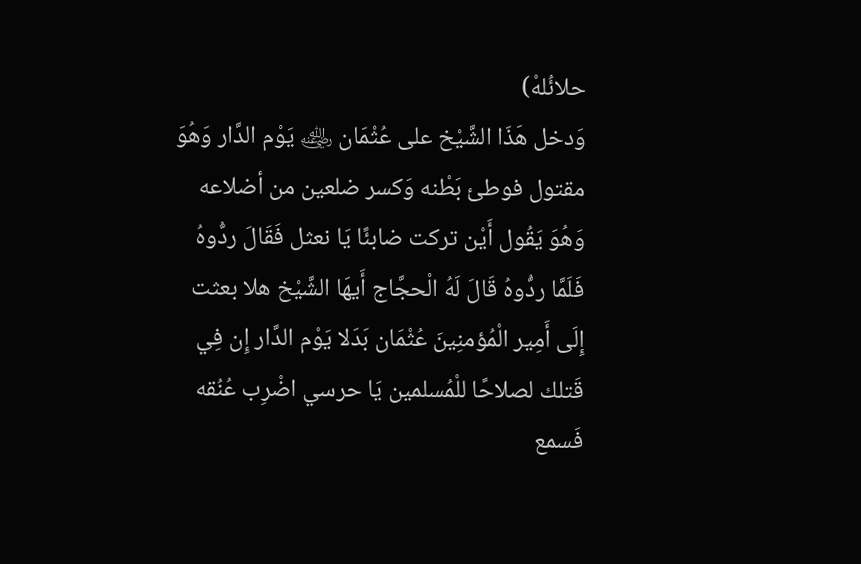حلائُلهْ)
وَدخل هَذَا الشَّيْخ على عُثْمَان ﵁ يَوْم الدَّار وَهُوَ مقتول فوطئ بَطْنه وَكسر ضلعين من أضلاعه وَهُوَ يَقُول أَيْن تركت ضابئًا يَا نعثل فَقَالَ ردُّوهُ فَلَمَّا ردُّوهُ قَالَ لَهُ الْحجَّاج أَيهَا الشَّيْخ هلا بعثت إِلَى أَمِير الْمُؤمنِينَ عُثْمَان بَدَلا يَوْم الدَّار إِن فِي قَتلك لصلاحًا للْمُسلمين يَا حرسي اضْرِب عُنُقه فَسمع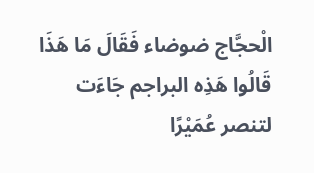الْحجَّاج ضوضاء فَقَالَ مَا هَذَا قَالُوا هَذِه البراجم جَاءَت لتنصر عُمَيْرًا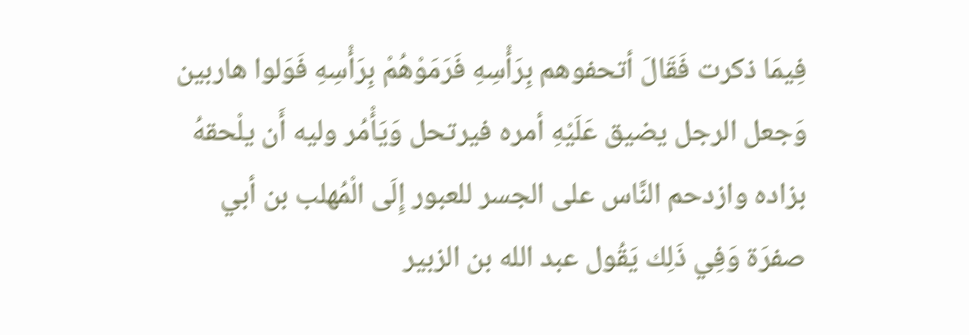فِيمَا ذكرت فَقَالَ أتحفوهم بِرَأْسِهِ فَرَمَوْهُمْ بِرَأْسِهِ فَوَلوا هاربين وَجعل الرجل يضيق عَلَيْهِ أمره فيرتحل وَيَأْمُر وليه أَن يلْحقهُ بزاده وازدحم النَّاس على الجسر للعبور إِلَى الْمُهلب بن أبي صفرَة وَفِي ذَلِك يَقُول عبد الله بن الزبير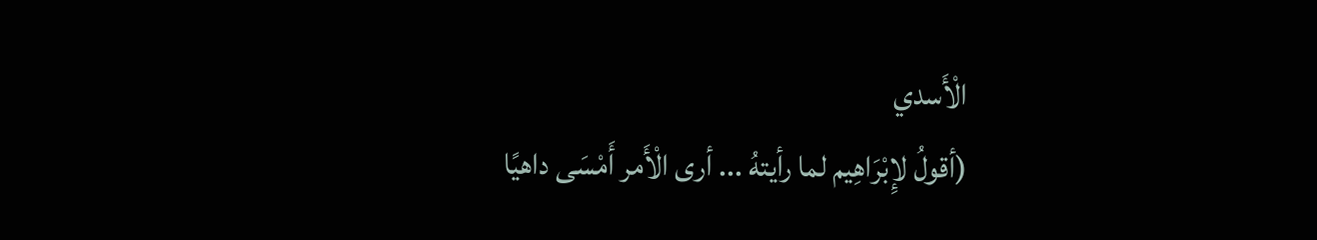الْأَسدي
(أقولُ لإِبْرَاهِيم لما رأيتهُ ... أرى الْأَمر أَمْسَى داهيًا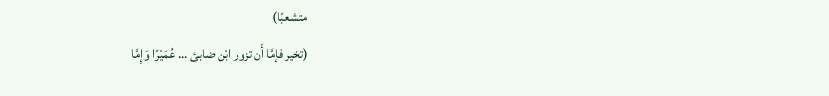متشعبًا)
(تخير فإمَّا أَن تزور ابْن ضابئ ... عُمَيْرًا وَإِمَّا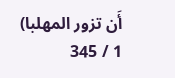أَن تزور المهلبا)
1 / 345